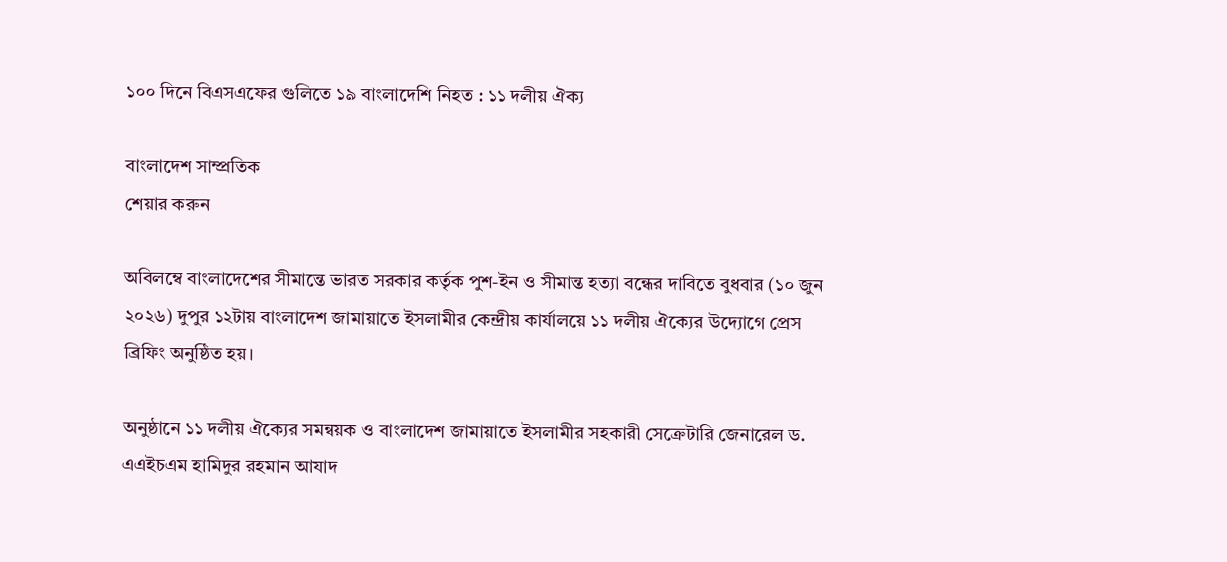১০০ দিনে বিএসএফের গুলিতে ১৯ বাংলাদেশি নিহত : ১১ দলীয় ঐক্য

বাংলাদেশ সাম্প্রতিক
শেয়ার করুন

অবিলম্বে বাংলাদেশের সীমান্তে ভারত সরকার কর্তৃক পুশ-ইন ও সীমান্ত হত্যা বন্ধের দাবিতে বুধবার (১০ জুন ২০২৬) দুপুর ১২টায় বাংলাদেশ জামায়াতে ইসলামীর কেন্দ্রীয় কার্যালয়ে ১১ দলীয় ঐক্যের উদ্যোগে প্রেস ব্রিফিং অনুষ্ঠিত হয়।

অনুষ্ঠানে ১১ দলীয় ঐক্যের সমন্বয়ক ও বাংলাদেশ জামায়াতে ইসলামীর সহকারী সেক্রেটারি জেনারেল ড. এএইচএম হামিদুর রহমান আযাদ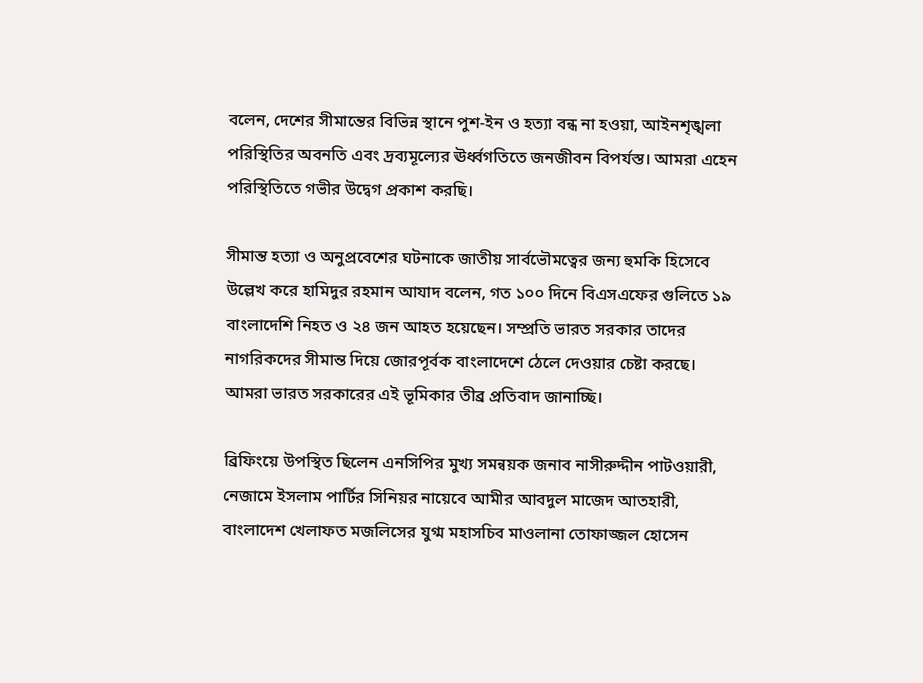বলেন, দেশের সীমান্তের বিভিন্ন স্থানে পুশ-ইন ও হত্যা বন্ধ না হওয়া, আইনশৃঙ্খলা পরিস্থিতির অবনতি এবং দ্রব্যমূল্যের ঊর্ধ্বগতিতে জনজীবন বিপর্যস্ত। আমরা এহেন পরিস্থিতিতে গভীর উদ্বেগ প্রকাশ করছি।

সীমান্ত হত্যা ও অনুপ্রবেশের ঘটনাকে জাতীয় সার্বভৌমত্বের জন্য হুমকি হিসেবে উল্লেখ করে হামিদুর রহমান আযাদ বলেন, গত ১০০ দিনে বিএসএফের গুলিতে ১৯ বাংলাদেশি নিহত ও ২৪ জন আহত হয়েছেন। সম্প্রতি ভারত সরকার তাদের নাগরিকদের সীমান্ত দিয়ে জোরপূর্বক বাংলাদেশে ঠেলে দেওয়ার চেষ্টা করছে। আমরা ভারত সরকারের এই ভূমিকার তীব্র প্রতিবাদ জানাচ্ছি।

ব্রিফিংয়ে উপস্থিত ছিলেন এনসিপির মুখ্য সমন্বয়ক জনাব নাসীরুদ্দীন পাটওয়ারী, নেজামে ইসলাম পার্টির সিনিয়র নায়েবে আমীর আবদুল মাজেদ আতহারী, বাংলাদেশ খেলাফত মজলিসের যুগ্ম মহাসচিব মাওলানা তোফাজ্জল হোসেন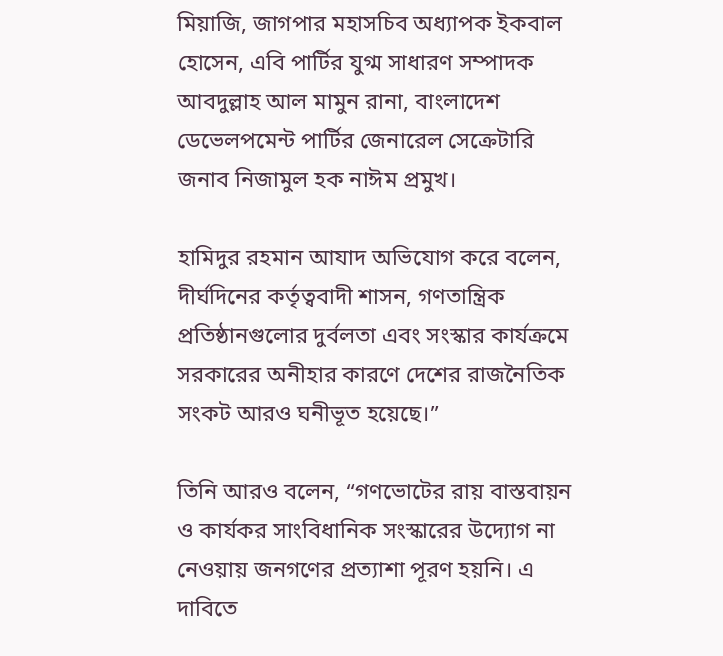মিয়াজি, জাগপার মহাসচিব অধ্যাপক ইকবাল হোসেন, এবি পার্টির যুগ্ম সাধারণ সম্পাদক আবদুল্লাহ আল মামুন রানা, বাংলাদেশ ডেভেলপমেন্ট পার্টির জেনারেল সেক্রেটারি জনাব নিজামুল হক নাঈম প্রমুখ।

হামিদুর রহমান আযাদ অভিযোগ করে বলেন, দীর্ঘদিনের কর্তৃত্ববাদী শাসন, গণতান্ত্রিক প্রতিষ্ঠানগুলোর দুর্বলতা এবং সংস্কার কার্যক্রমে সরকারের অনীহার কারণে দেশের রাজনৈতিক সংকট আরও ঘনীভূত হয়েছে।”

তিনি আরও বলেন, “গণভোটের রায় বাস্তবায়ন ও কার্যকর সাংবিধানিক সংস্কারের উদ্যোগ না নেওয়ায় জনগণের প্রত্যাশা পূরণ হয়নি। এ দাবিতে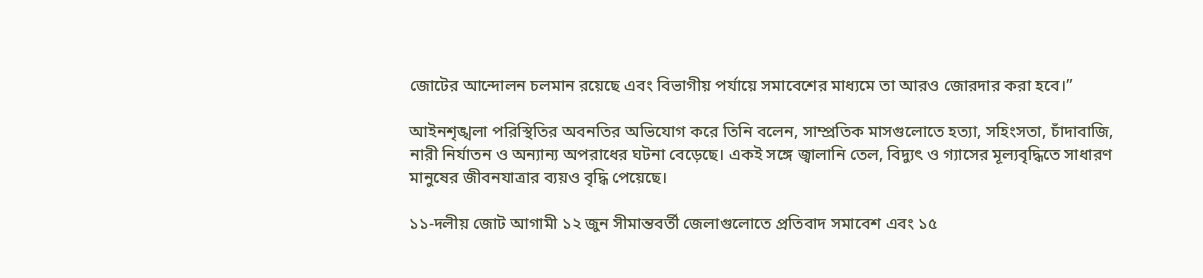জোটের আন্দোলন চলমান রয়েছে এবং বিভাগীয় পর্যায়ে সমাবেশের মাধ্যমে তা আরও জোরদার করা হবে।”

আইনশৃঙ্খলা পরিস্থিতির অবনতির অভিযোগ করে তিনি বলেন, সাম্প্রতিক মাসগুলোতে হত্যা, সহিংসতা, চাঁদাবাজি, নারী নির্যাতন ও অন্যান্য অপরাধের ঘটনা বেড়েছে। একই সঙ্গে জ্বালানি তেল, বিদ্যুৎ ও গ্যাসের মূল্যবৃদ্ধিতে সাধারণ মানুষের জীবনযাত্রার ব্যয়ও বৃদ্ধি পেয়েছে।

১১-দলীয় জোট আগামী ১২ জুন সীমান্তবর্তী জেলাগুলোতে প্রতিবাদ সমাবেশ এবং ১৫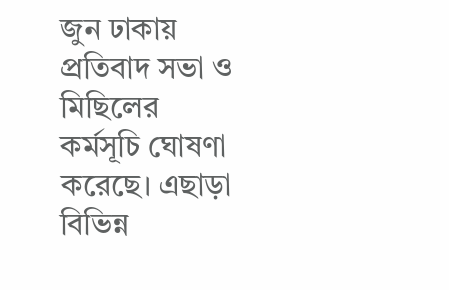জুন ঢাকায় প্রতিবাদ সভা ও মিছিলের কর্মসূচি ঘোষণা করেছে। এছাড়া বিভিন্ন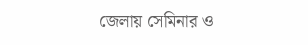জেলায় সেমিনার ও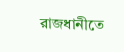রাজধানীতে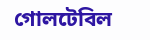গোলটেবিল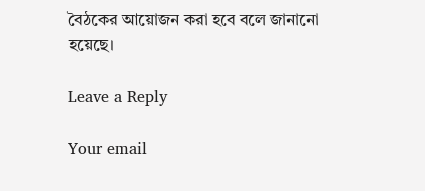বৈঠকের আয়োজন করা হবে বলে জানানো হয়েছে।

Leave a Reply

Your email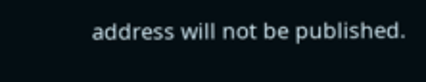address will not be published.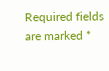Required fields are marked *